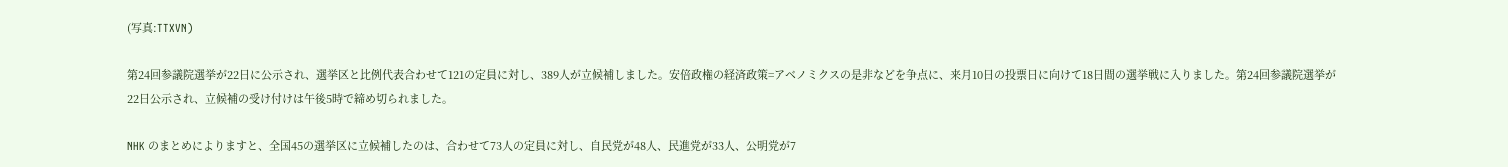(写真:TTXVN)

第24回参議院選挙が22日に公示され、選挙区と比例代表合わせて121の定員に対し、389人が立候補しました。安倍政権の経済政策=アベノミクスの是非などを争点に、来月10日の投票日に向けて18日間の選挙戦に入りました。第24回参議院選挙が22日公示され、立候補の受け付けは午後5時で締め切られました。

NHK のまとめによりますと、全国45の選挙区に立候補したのは、合わせて73人の定員に対し、自民党が48人、民進党が33人、公明党が7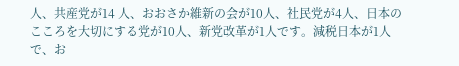人、共産党が14 人、おおさか維新の会が10人、社民党が4人、日本のこころを大切にする党が10人、新党改革が1人です。減税日本が1人で、お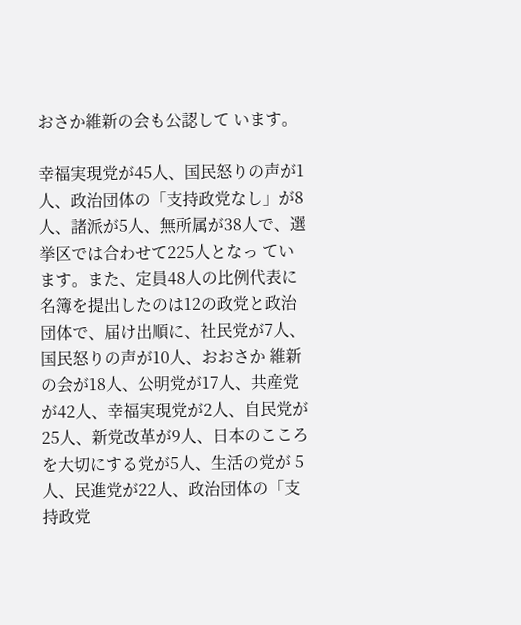おさか維新の会も公認して います。

幸福実現党が45人、国民怒りの声が1人、政治団体の「支持政党なし」が8人、諸派が5人、無所属が38人で、選挙区では合わせて225人となっ ています。また、定員48人の比例代表に名簿を提出したのは12の政党と政治団体で、届け出順に、社民党が7人、国民怒りの声が10人、おおさか 維新の会が18人、公明党が17人、共産党が42人、幸福実現党が2人、自民党が25人、新党改革が9人、日本のこころを大切にする党が5人、生活の党が 5人、民進党が22人、政治団体の「支持政党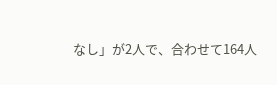なし」が2人で、合わせて164人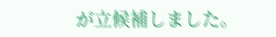が立候補しました。